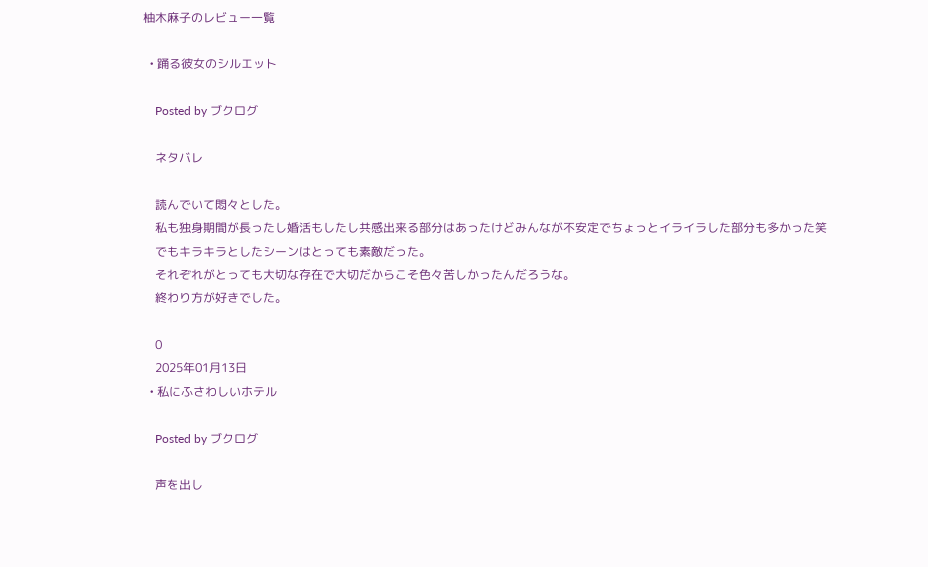柚木麻子のレビュー一覧

  • 踊る彼女のシルエット

    Posted by ブクログ

    ネタバレ

    読んでいて悶々とした。
    私も独身期間が長ったし婚活もしたし共感出来る部分はあったけどみんなが不安定でちょっとイライラした部分も多かった笑
    でもキラキラとしたシーンはとっても素敵だった。
    それぞれがとっても大切な存在で大切だからこそ色々苦しかったんだろうな。
    終わり方が好きでした。

    0
    2025年01月13日
  • 私にふさわしいホテル

    Posted by ブクログ

    声を出し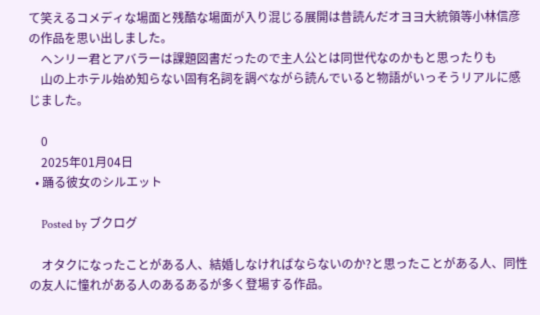て笑えるコメディな場面と残酷な場面が入り混じる展開は昔読んだオヨヨ大統領等小林信彦の作品を思い出しました。
    ヘンリー君とアバラーは課題図書だったので主人公とは同世代なのかもと思ったりも
    山の上ホテル始め知らない固有名詞を調べながら読んでいると物語がいっそうリアルに感じました。

    0
    2025年01月04日
  • 踊る彼女のシルエット

    Posted by ブクログ

    オタクになったことがある人、結婚しなければならないのか?と思ったことがある人、同性の友人に憧れがある人のあるあるが多く登場する作品。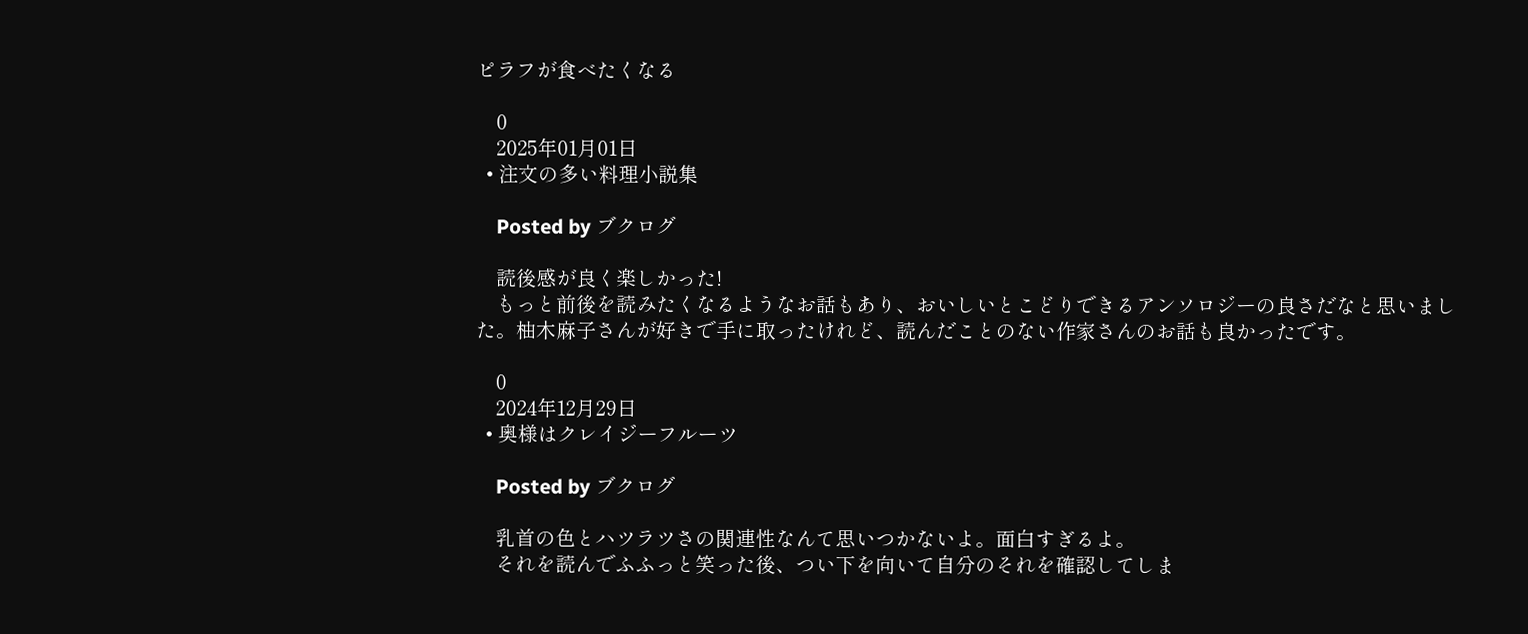ピラフが食べたくなる

    0
    2025年01月01日
  • 注文の多い料理小説集

    Posted by ブクログ

    読後感が良く楽しかった!
    もっと前後を読みたくなるようなお話もあり、おいしいとこどりできるアンソロジーの良さだなと思いました。柚木麻子さんが好きで手に取ったけれど、読んだことのない作家さんのお話も良かったです。

    0
    2024年12月29日
  • 奥様はクレイジーフルーツ

    Posted by ブクログ

    乳首の色とハツラツさの関連性なんて思いつかないよ。面白すぎるよ。
    それを読んでふふっと笑った後、つい下を向いて自分のそれを確認してしま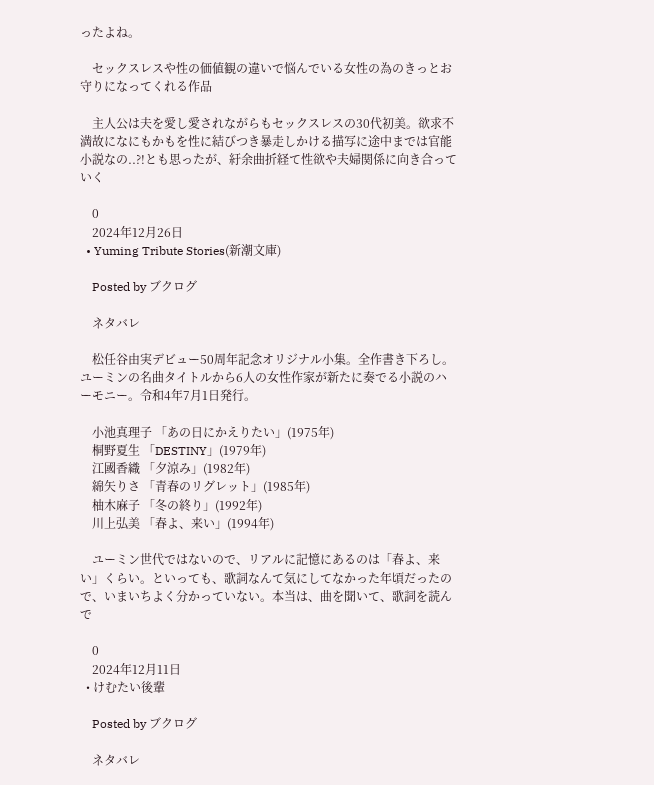ったよね。

    セックスレスや性の価値観の違いで悩んでいる女性の為のきっとお守りになってくれる作品

    主人公は夫を愛し愛されながらもセックスレスの30代初美。欲求不満故になにもかもを性に結びつき暴走しかける描写に途中までは官能小説なの..?!とも思ったが、紆余曲折経て性欲や夫婦関係に向き合っていく

    0
    2024年12月26日
  • Yuming Tribute Stories(新潮文庫)

    Posted by ブクログ

    ネタバレ

    松任谷由実デビュー50周年記念オリジナル小集。全作書き下ろし。ユーミンの名曲タイトルから6人の女性作家が新たに奏でる小説のハーモニー。令和4年7月1日発行。

    小池真理子 「あの日にかえりたい」(1975年)
    桐野夏生 「DESTINY」(1979年)
    江國香織 「夕涼み」(1982年)
    綿矢りさ 「青春のリグレット」(1985年)
    柚木麻子 「冬の終り」(1992年)
    川上弘美 「春よ、来い」(1994年)

    ユーミン世代ではないので、リアルに記憶にあるのは「春よ、来い」くらい。といっても、歌詞なんて気にしてなかった年頃だったので、いまいちよく分かっていない。本当は、曲を聞いて、歌詞を読んで

    0
    2024年12月11日
  • けむたい後輩

    Posted by ブクログ

    ネタバレ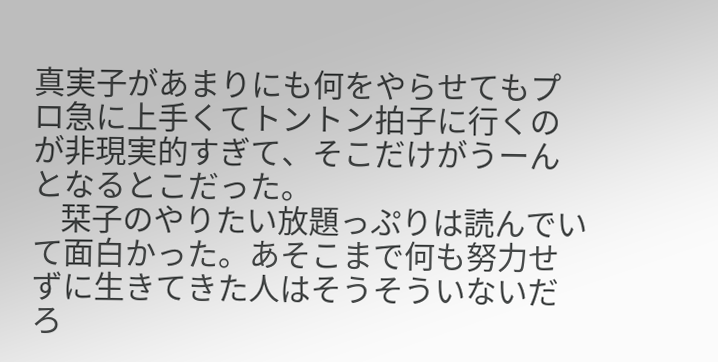真実子があまりにも何をやらせてもプロ急に上手くてトントン拍子に行くのが非現実的すぎて、そこだけがうーんとなるとこだった。
    栞子のやりたい放題っぷりは読んでいて面白かった。あそこまで何も努力せずに生きてきた人はそうそういないだろ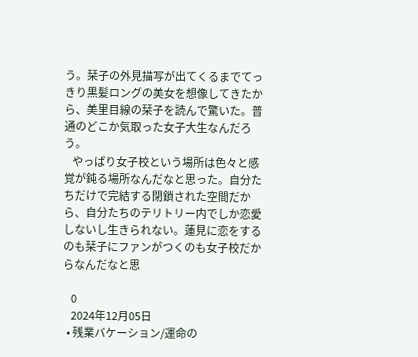う。栞子の外見描写が出てくるまでてっきり黒髪ロングの美女を想像してきたから、美里目線の栞子を読んで驚いた。普通のどこか気取った女子大生なんだろう。
    やっぱり女子校という場所は色々と感覚が鈍る場所なんだなと思った。自分たちだけで完結する閉鎖された空間だから、自分たちのテリトリー内でしか恋愛しないし生きられない。蓮見に恋をするのも栞子にファンがつくのも女子校だからなんだなと思

    0
    2024年12月05日
  • 残業バケーション/運命の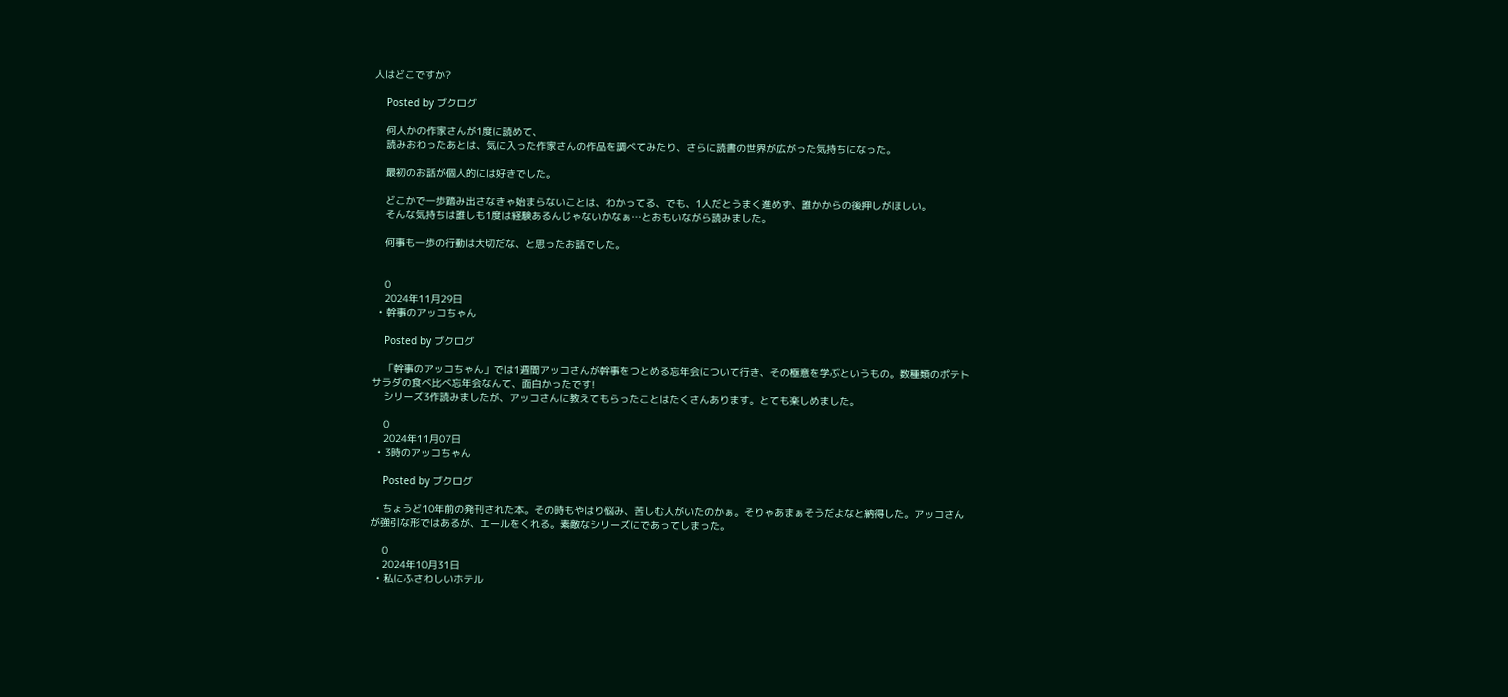人はどこですか?

    Posted by ブクログ

    何人かの作家さんが1度に読めて、
    読みおわったあとは、気に入った作家さんの作品を調べてみたり、さらに読書の世界が広がった気持ちになった。

    最初のお話が個人的には好きでした。

    どこかで一歩踏み出さなきゃ始まらないことは、わかってる、でも、1人だとうまく進めず、誰かからの後押しがほしい。
    そんな気持ちは誰しも1度は経験あるんじゃないかなぁ…とおもいながら読みました。

    何事も一歩の行動は大切だな、と思ったお話でした。


    0
    2024年11月29日
  • 幹事のアッコちゃん

    Posted by ブクログ

    「幹事のアッコちゃん」では1週間アッコさんが幹事をつとめる忘年会について行き、その極意を学ぶというもの。数種類のポテトサラダの食べ比べ忘年会なんて、面白かったです!
    シリーズ3作読みましたが、アッコさんに教えてもらったことはたくさんあります。とても楽しめました。

    0
    2024年11月07日
  • 3時のアッコちゃん

    Posted by ブクログ

    ちょうど10年前の発刊された本。その時もやはり悩み、苦しむ人がいたのかぁ。そりゃあまぁそうだよなと納得した。アッコさんが強引な形ではあるが、エールをくれる。素敵なシリーズにであってしまった。

    0
    2024年10月31日
  • 私にふさわしいホテル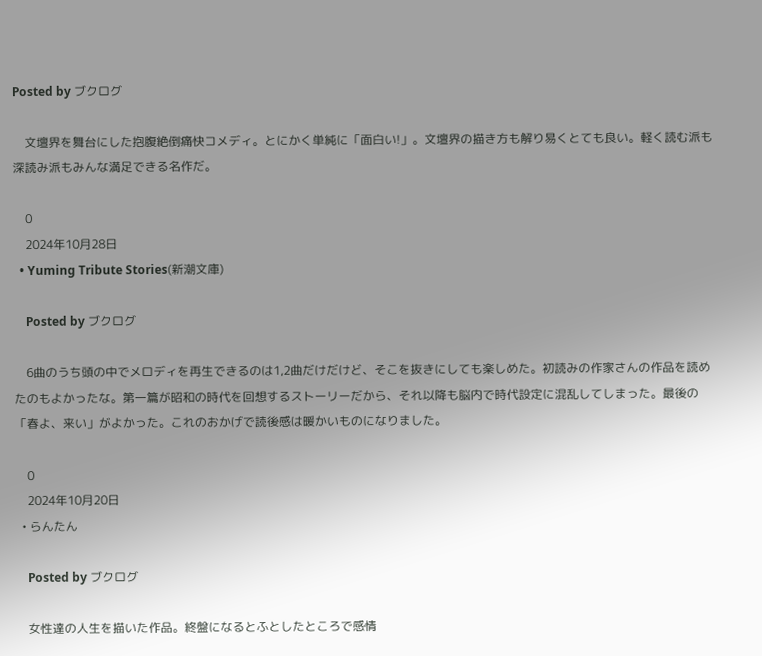Posted by ブクログ

    文壇界を舞台にした抱腹絶倒痛快コメディ。とにかく単純に「面白い!」。文壇界の描き方も解り易くとても良い。軽く読む派も深読み派もみんな満足できる名作だ。

    0
    2024年10月28日
  • Yuming Tribute Stories(新潮文庫)

    Posted by ブクログ

    6曲のうち頭の中でメロディを再生できるのは1,2曲だけだけど、そこを抜きにしても楽しめた。初読みの作家さんの作品を読めたのもよかったな。第一篇が昭和の時代を回想するストーリーだから、それ以降も脳内で時代設定に混乱してしまった。最後の「春よ、来い」がよかった。これのおかげで読後感は暖かいものになりました。

    0
    2024年10月20日
  • らんたん

    Posted by ブクログ

    女性達の人生を描いた作品。終盤になるとふとしたところで感情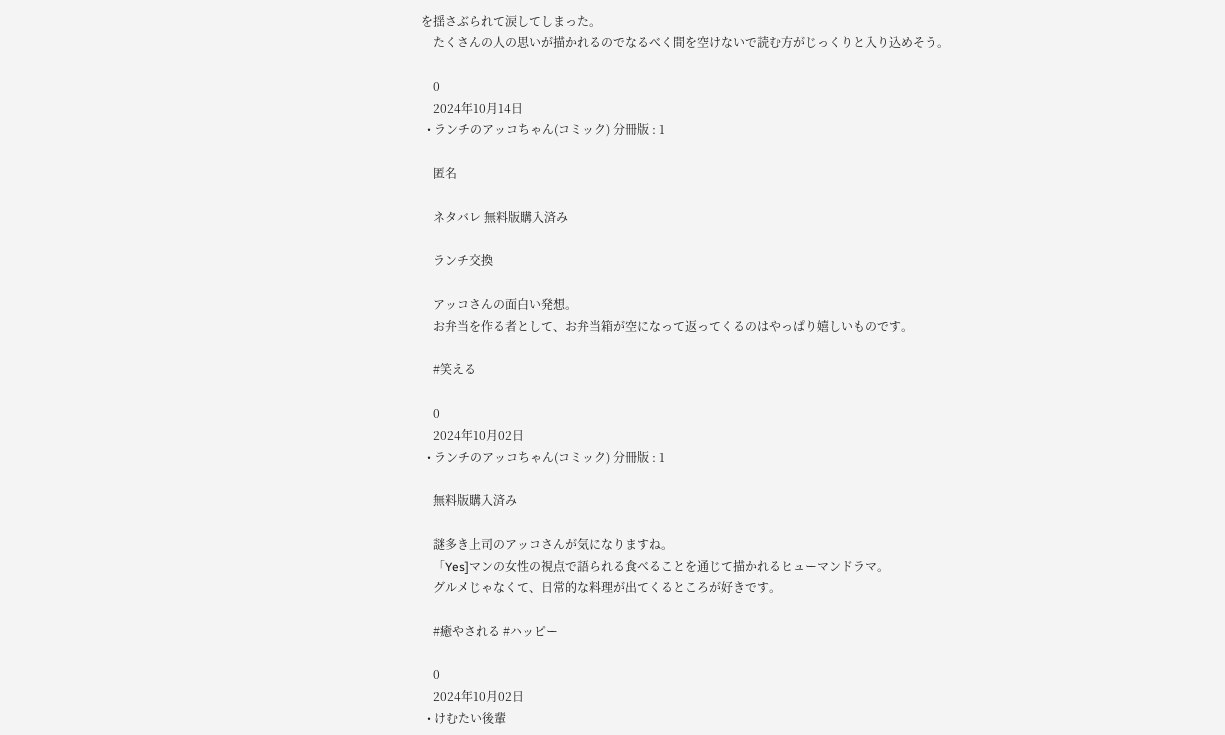を揺さぶられて涙してしまった。
    たくさんの人の思いが描かれるのでなるべく間を空けないで読む方がじっくりと入り込めそう。

    0
    2024年10月14日
  • ランチのアッコちゃん(コミック) 分冊版 : 1

    匿名

    ネタバレ 無料版購入済み

    ランチ交換

    アッコさんの面白い発想。
    お弁当を作る者として、お弁当箱が空になって返ってくるのはやっぱり嬉しいものです。

    #笑える

    0
    2024年10月02日
  • ランチのアッコちゃん(コミック) 分冊版 : 1

    無料版購入済み

    謎多き上司のアッコさんが気になりますね。
    「Yes]マンの女性の視点で語られる食べることを通じて描かれるヒューマンドラマ。
    グルメじゃなくて、日常的な料理が出てくるところが好きです。

    #癒やされる #ハッピー

    0
    2024年10月02日
  • けむたい後輩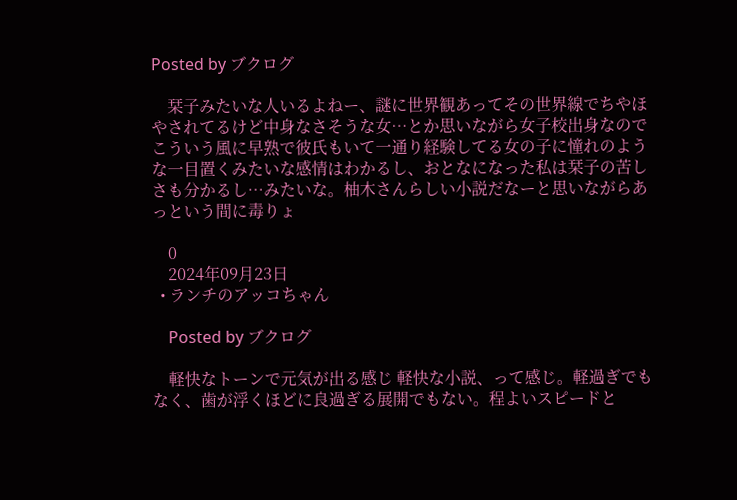Posted by ブクログ

    栞子みたいな人いるよねー、謎に世界観あってその世界線でちやほやされてるけど中身なさそうな女…とか思いながら女子校出身なのでこういう風に早熟で彼氏もいて一通り経験してる女の子に憧れのような一目置くみたいな感情はわかるし、おとなになった私は栞子の苦しさも分かるし…みたいな。柚木さんらしい小説だなーと思いながらあっという間に毒りょ

    0
    2024年09月23日
  • ランチのアッコちゃん

    Posted by ブクログ

    軽快なトーンで元気が出る感じ 軽快な小説、って感じ。軽過ぎでもなく、歯が浮くほどに良過ぎる展開でもない。程よいスピードと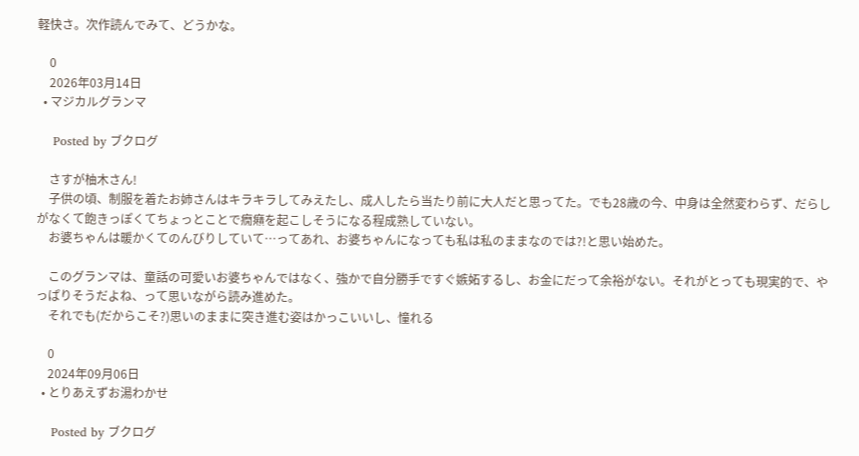軽快さ。次作読んでみて、どうかな。

    0
    2026年03月14日
  • マジカルグランマ

    Posted by ブクログ

    さすが柚木さん!
    子供の頃、制服を着たお姉さんはキラキラしてみえたし、成人したら当たり前に大人だと思ってた。でも28歳の今、中身は全然変わらず、だらしがなくて飽きっぽくてちょっとことで癇癪を起こしそうになる程成熟していない。
    お婆ちゃんは暖かくてのんびりしていて…ってあれ、お婆ちゃんになっても私は私のままなのでは?!と思い始めた。

    このグランマは、童話の可愛いお婆ちゃんではなく、強かで自分勝手ですぐ嫉妬するし、お金にだって余裕がない。それがとっても現実的で、やっぱりそうだよね、って思いながら読み進めた。
    それでも(だからこそ?)思いのままに突き進む姿はかっこいいし、憧れる

    0
    2024年09月06日
  • とりあえずお湯わかせ

    Posted by ブクログ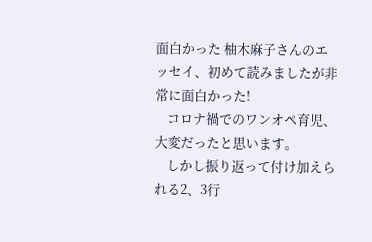面白かった 柚木麻子さんのエッセイ、初めて読みましたが非常に面白かった!
    コロナ禍でのワンオペ育児、大変だったと思います。
    しかし振り返って付け加えられる2、3行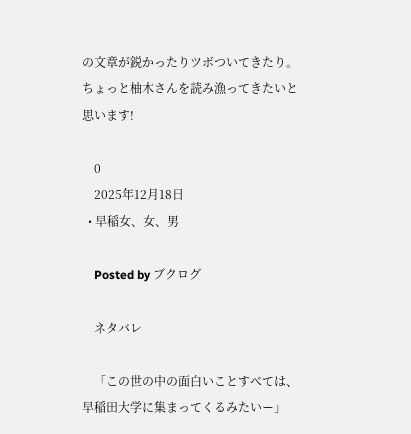の文章が鋭かったりツボついてきたり。ちょっと柚木さんを読み漁ってきたいと思います!

    0
    2025年12月18日
  • 早稲女、女、男

    Posted by ブクログ

    ネタバレ

    「この世の中の面白いことすべては、早稲田大学に集まってくるみたいー」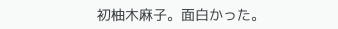初柚木麻子。面白かった。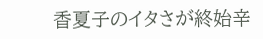香夏子のイタさが終始辛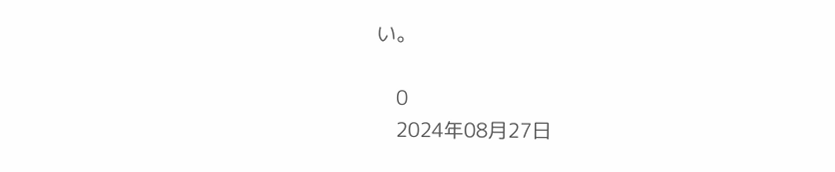い。

    0
    2024年08月27日